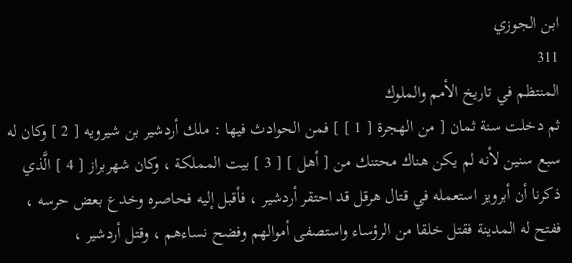ابن الجوزي
311
المنتظم في تاريخ الأمم والملوك
ثم دخلت سنة ثمان [ من الهجرة [ 1 ] ] فمن الحوادث فيها : ملك أردشير بن شيرويه [ 2 ] وكان له سبع سنين لأنه لم يكن هناك محتنك من [ أهل ] [ 3 ] بيت المملكة ، وكان شهربراز [ 4 ] الَّذي ذكرنا أن أبرويز استعمله في قتال هرقل قد احتقر أردشير ، فأقبل إليه فحاصره وخدع بعض حرسه ، ففتح له المدينة فقتل خلقا من الرؤساء واستصفى أموالهم وفضح نساءهم ، وقتل أردشير ،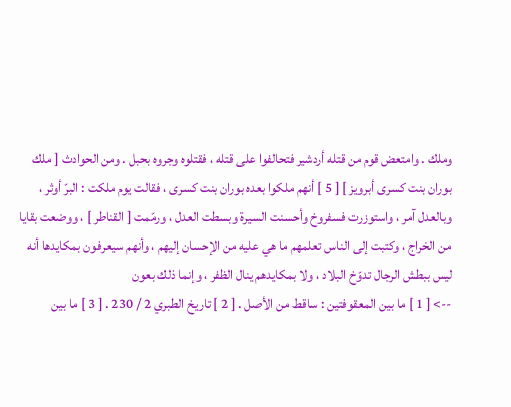وملك . وامتعض قوم من قتله أردشير فتحالفوا على قتله ، فقتلوه وجروه بحبل . ومن الحوادث [ ملك بوران بنت كسرى أبرويز ] [ 5 ] أنهم ملكوا بعده بوران بنت كسرى ، فقالت يوم ملكت : البرّ أوثر ، وبالعدل آمر ، واستوزرت فسفروخ وأحسنت السيرة وبسطت العدل ، ورمّمت [ القناطر ] ، ووضعت بقايا من الخراج ، وكتبت إلى الناس تعلمهم ما هي عليه من الإحسان إليهم ، وأنهم سيعرفون بمكايدها أنه ليس ببطش الرجال تدوّخ البلاد ، ولا بمكايدهم ينال الظفر ، وإنما ذلك بعون
--> [ 1 ] ما بين المعقوفتين : ساقط من الأصل . [ 2 ] تاريخ الطبري 2 / 230 . [ 3 ] ما بين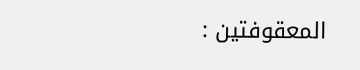المعقوفتين :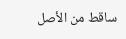ساقط من الأصل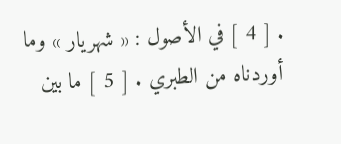. [ 4 ] في الأصول : « شهريار » وما أوردناه من الطبري . [ 5 ] ما بين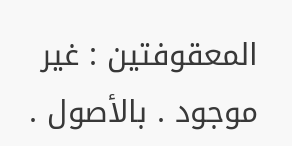المعقوفتين : غير موجود . بالأصول .